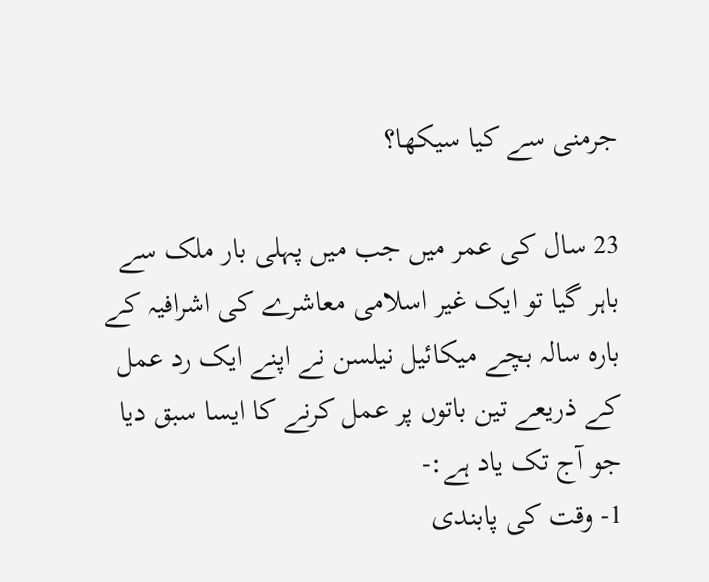جرمنی سے کیا سیکھا؟

23 سال کی عمر میں جب میں پہلی بار ملک سے باہر گیا تو ایک غیر اسلامی معاشرے کی اشرافیہ کے بارہ سالہ بچے میکائیل نیلسن نے اپنے ایک رد عمل کے ذریعے تین باتوں پر عمل کرنے کا ایسا سبق دیا جو آج تک یاد ہے:-
1- وقت کی پابندی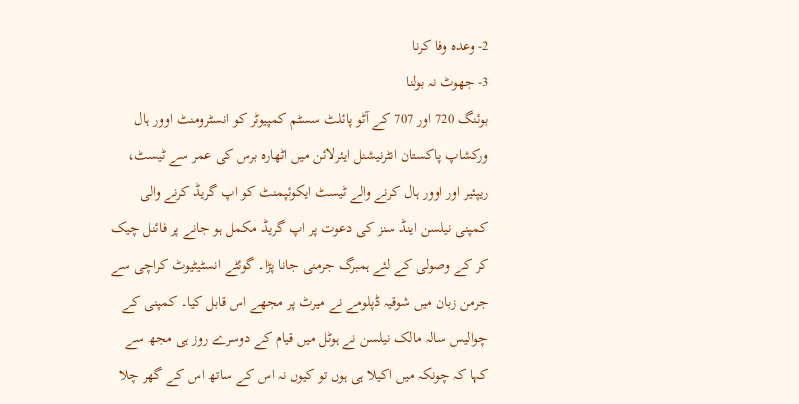2- وعدہ وفا کرنا
3- جھوٹ نہ بولنا
بوئنگ 720 اور 707 کے آٹو پائلٹ سسٹم کمپیوٹر کو انسٹرومنٹ اوور ہال ورکشاپ پاکستان انٹرنیشنل ایئرلائن میں اٹھارہ برس کی عمر سے ٹیسٹ، ریپئیر اور اوور ہال کرنے والے ٹیسٹ ایکوئپمنٹ کو اپ گریڈ کرنے والی کمپنی نیلسن اینڈ سنز کی دعوت پر اپ گریڈ مکمل ہو جانے پر فائنل چیک کر کے وصولی کے لئے ہمبرگ جرمنی جانا پڑا۔ گوئٹے انسٹیٹیوٹ کراچی سے جرمن زبان میں شوقیہ ڈپلومے نے میرٹ پر مجھے اس قابل کیا۔ کمپنی کے چوالیس سالہ مالک نیلسن نے ہوٹل میں قیام کے دوسرے روز ہی مجھ سے کہا کہ چونکہ میں اکیلا ہی ہوں تو کیوں نہ اس کے ساتھ اس کے گھر چلا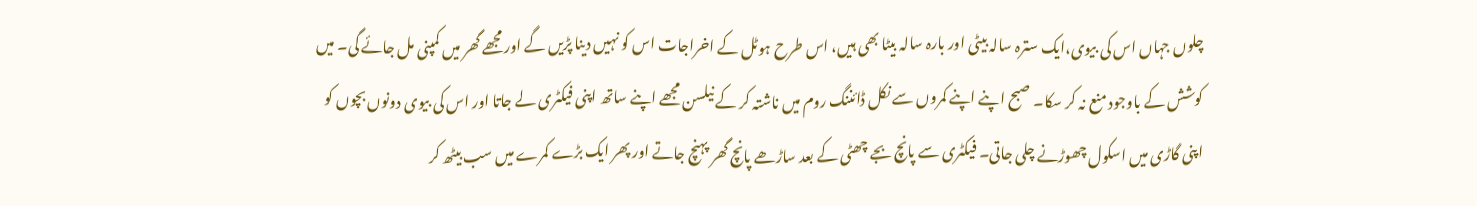چلوں جہاں اس کی بیوی،ایک سترہ سالہ بیٹی اور بارہ سالہ بیٹا بھی ہیں، اس طرح ہوٹل کے اخراجات اس کو نہیں دینا پڑیں گے اور مجھے گھر میں کمپنی مل جائے گی۔ میں کوشش کے باوجود منع نہ کر سکا۔ صبح اپنے اپنے کمروں سے نکل ڈائننگ روم میں ناشتہ کر کے نیلسن مجھے اپنے ساتھ اپنی فیکٹری لے جاتا اور اس کی بیوی دونوں بچوں کو اپنی گاڑی میں اسکول چھوڑنے چلی جاتی۔ فیکٹری سے پانچ بجے چھٹی کے بعد ساڑھے پانچ گھر پہنچ جاتے اور پھر ایک بڑے کمرے میں سب بیٹھ کر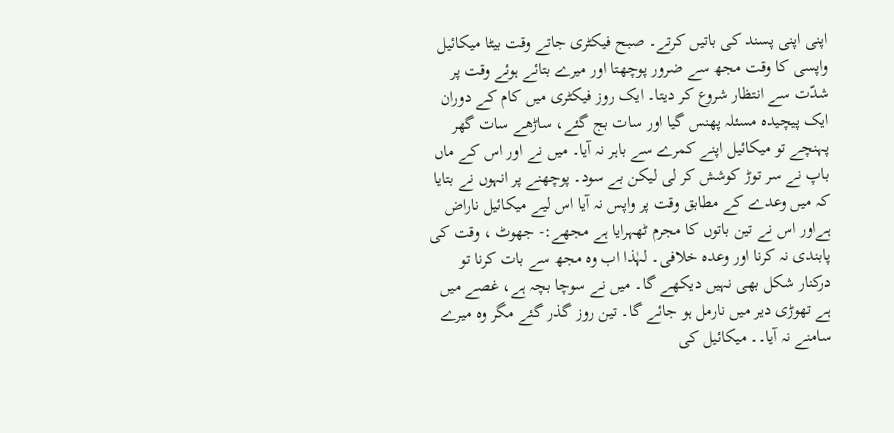اپنی اپنی پسند کی باتیں کرتے۔ صبح فیکٹری جاتے وقت بیٹا میکائیل واپسی کا وقت مجھ سے ضرور پوچھتا اور میرے بتائے ہوئے وقت پر شدّت سے انتظار شروع کر دیتا۔ ایک روز فیکٹری میں کام کے دوران ایک پیچیدہ مسئلہ پھنس گیا اور سات بج گئے، ساڑھے سات گھر پہنچے تو میکائیل اپنے کمرے سے باہر نہ آیا۔ میں نے اور اس کے ماں باپ نے سر توڑ کوشش کر لی لیکن بے سود۔ پوچھنے پر انہوں نے بتایا کہ میں وعدے کے مطابق وقت پر واپس نہ آیا اس لیے میکائیل ناراض ہےاور اس نے تین باتوں کا مجرم ٹھہرایا ہے مجھے:- جھوٹ ، وقت کی پابندی نہ کرنا اور وعدہ خلافی۔ لہٰذا اب وہ مجھ سے بات کرنا تو درکنار شکل بھی نہیں دیکھے گا۔ میں نے سوچا بچہ ہے، غصے میں ہے تھوڑی دیر میں نارمل ہو جائے گا۔ تین روز گذر گئے مگر وہ میرے سامنے نہ آیا۔۔ میکائیل کی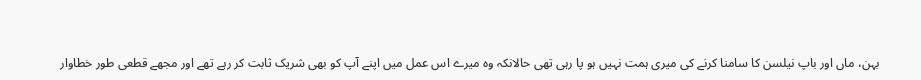بہن، ماں اور باپ نیلسن کا سامنا کرنے کی میری ہمت نہیں ہو پا رہی تھی حالانکہ وہ میرے اس عمل میں اپنے آپ کو بھی شریک ثابت کر رہے تھے اور مجھے قطعی طور خطاوار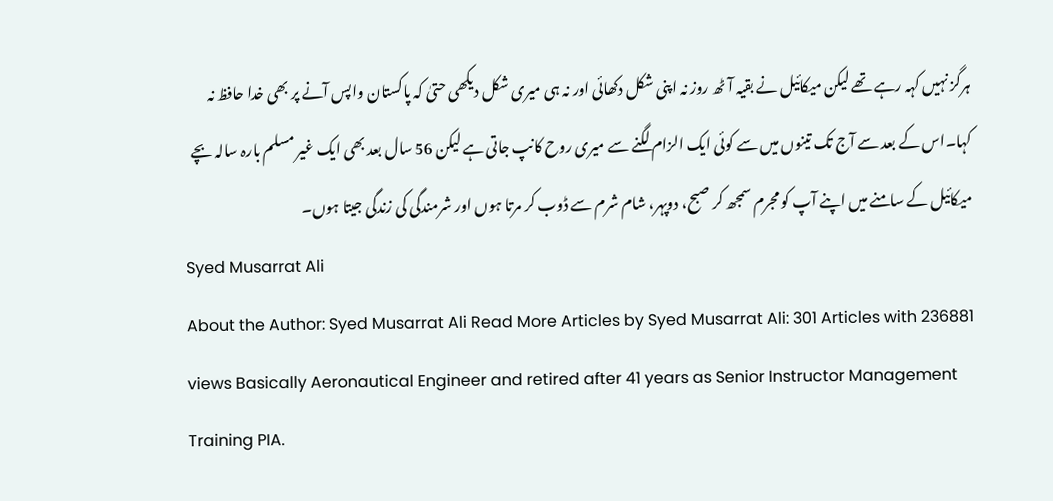ہرگز نہیں کہہ رہے تھے لیکن میکائیل نے بقیہ آٹھ روز نہ اپنی شکل دکھائی اور نہ ہی میری شکل دیکھی حتیٰ کہ پاکستان واپس آنے پر بھی خدا حافظ نہ کہا۔اس کے بعد سے آج تک تینوں میں سے کوئی ایک الزام لگنے سے میری روح کانپ جاتی ہے لیکن 56 سال بعد بھی ایک غیر مسلم بارہ سالہ بچے میکائیل کے سامنے میں اپنے آپ کو مجرم سمجھ کر صبح، دوپہر، شام شرم سے ڈوب کر مرتا ہوں اور شرمندگی کی زندگی جیتا ہوں۔
Syed Musarrat Ali
About the Author: Syed Musarrat Ali Read More Articles by Syed Musarrat Ali: 301 Articles with 236881 views Basically Aeronautical Engineer and retired after 41 years as Senior Instructor Management Training PIA.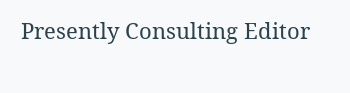Presently Consulting Editor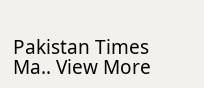Pakistan Times Ma.. View More